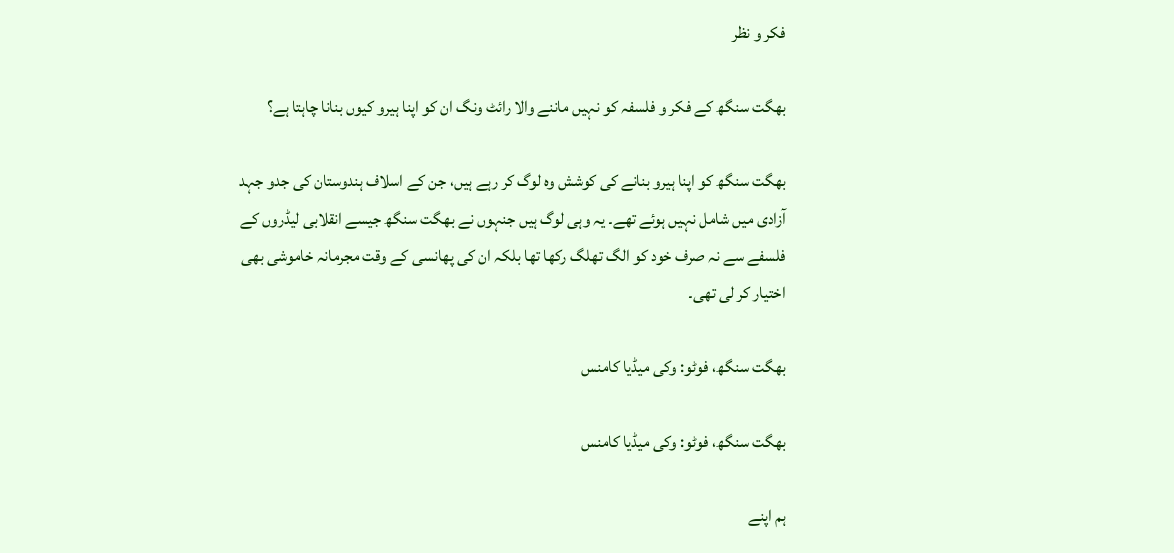فکر و نظر

بھگت سنگھ کے فکر و فلسفہ کو نہیں ماننے والا رائٹ ونگ ان کو اپنا ہیرو کیوں بنانا چاہتا ہے؟

بھگت سنگھ کو اپنا ہیرو بنانے کی کوشش وہ لوگ کر رہے ہیں، جن کے اسلاف ہندوستان کی جدو جہد آزادی میں شامل نہیں ہوئے تھے۔ یہ وہی لوگ ہیں جنہوں نے بھگت سنگھ جیسے انقلابی لیڈروں کے فلسفے سے نہ صرف خود کو الگ تھلگ رکھا تھا بلکہ ان کی پھانسی کے وقت مجرمانہ خاموشی بھی اختیار کر لی تھی۔

بھگت سنگھ، فوٹو: وکی میڈیا کامنس

بھگت سنگھ، فوٹو: وکی میڈیا کامنس

ہم اپنے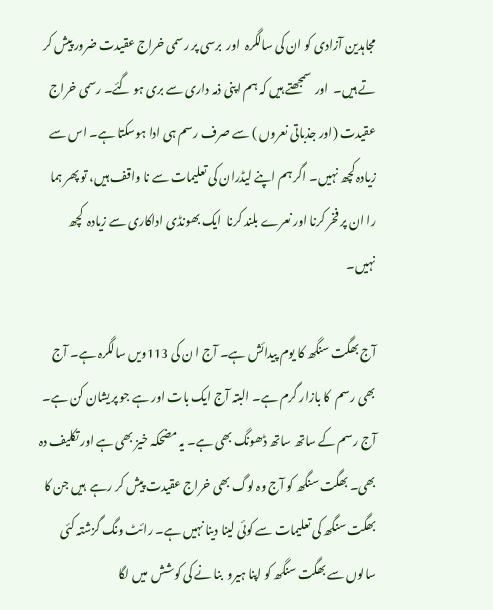مجاہدین آزادی کو ان کی سالگرہ  اور  برسی پر رسمی خراج عقیدت ضرور پیش کر تے ہیں۔  اور  سمجھتے ہیں کہ ہم اپنی ذمہ داری سے بری ہو گئے۔ رسمی خراج عقیدت (اور جذباتی نعروں ) سے صرف رسم ہی ادا ہوسکتا ہے۔ اس سے زیادہ کچھ نہیں۔ اگر ہم اپنے لیڈران کی تعلیمات سے نا واقف ہیں، تو پھر ہما را ان پر فخر کرنا اور نعرے بلند کرنا  ایک بھونڈی اداکاری سے زیادہ  کچھ نہیں۔

آج بھگت سنگھ کا یوم پیدائش ہے۔ آج ا ن کی 113ویں سالگرہ ہے۔ آج بھی رسم  کا بازار گرم ہے۔ البتہ آج ایک بات اور ہے جو پریشان کن ہے۔ آج رسم کے ساتھ ساتھ ڈھونگ بھی ہے۔ یہ مضحکہ خیز بھی ہے اور تکلیف دہ بھی۔ بھگت سنگھ کو آج وہ لوگ بھی خراج عقیدت پیش کر رہے  ہیں جن کا بھگت سنگھ کی تعلیمات سے کوئی لینا دینا نہیں ہے۔ رائٹ ونگ گزشتہ کئی سالوں سے بھگت سنگھ کو اپنا ہیرو  بنا نے کی کوشش  میں لگا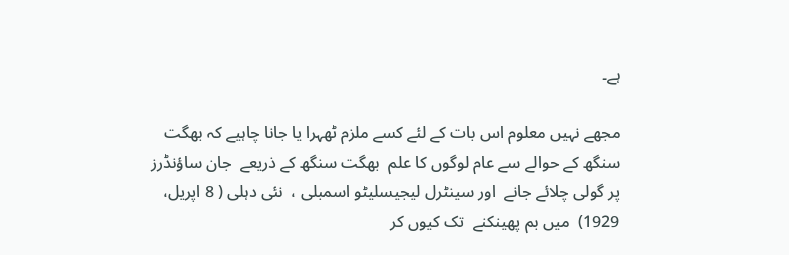ہے۔

مجھے نہیں معلوم اس بات کے لئے کسے ملزم ٹھہرا یا جانا چاہیے کہ بھگت سنگھ کے حوالے سے عام لوگوں کا علم  بھگت سنگھ کے ذریعے  جان ساؤنڈرز پر گولی چلائے جانے  اور سینٹرل لیجیسلیٹو اسمبلی ،  نئی دہلی ( 8 اپریل، 1929)  میں بم پھینکنے  تک کیوں کر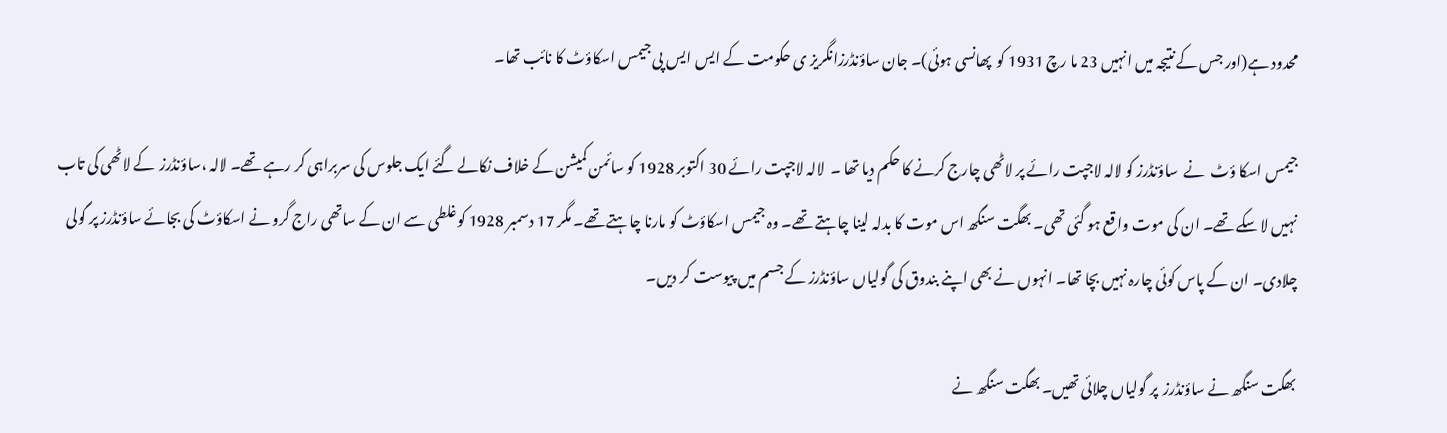محدود ہے(اور جس کے نتیجہ میں انہیں 23 ما رچ 1931 کو  پھانسی ہوئی)۔ جان ساؤنڈرزانگریز ی حکومت کے ایس ایس پی جیمس اسکاؤٹ کا نائب تھا۔

جیمس اسکا ؤٹ  نے  ساؤنڈرز کو لالہ لاجپت رائے پر لاٹھی چارج کرنے کا حکم دیا تھا ۔  لالہ لاجپت رائے 30 اکتوبر 1928 کو سائمن کمیشن کے خلاف نکالے گئے ایک جلوس کی سربراہی کر رہے تھے۔ لالہ ،ساؤنڈرز  کے لاٹھی کی تاب نہیں لا سکے تھے۔ ان کی موت واقع ہو گئی تھی۔ بھگت سنگھ اس موت کا بدلہ لینا چاہتے تھے۔ وہ جیمس اسکاؤٹ کو مارنا چاہتے تھے۔ مگر 17 دسمبر 1928 کوغلطی سے ان کے ساتھی راج گرو نے اسکاؤٹ کی بجائے ساؤنڈرز پر گولی چلادی۔ ان کے پاس کوئی چارہ نہیں بچا تھا۔ انہوں نے بھی اپنے بندوق کی گولیاں ساؤنڈرز کے جسم میں پیوست کر دیں۔

بھگت سنگھ نے ساؤنڈرز  پر گولیاں چلائی تھیں۔ بھگت سنگھ نے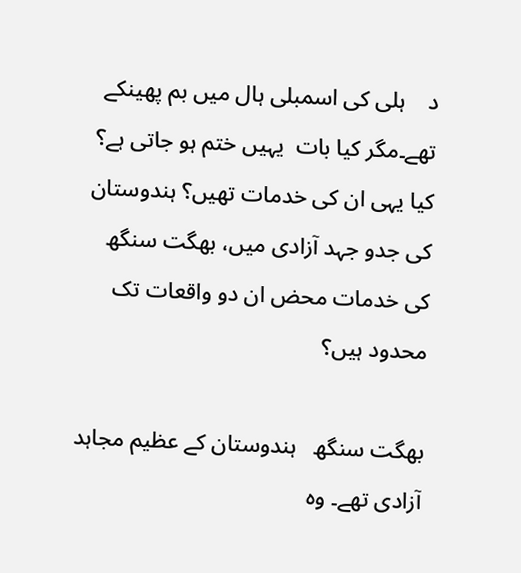د    ہلی کی اسمبلی ہال میں بم پھینکے تھے۔مگر کیا بات  یہیں ختم ہو جاتی ہے؟ کیا یہی ان کی خدمات تھیں؟ ہندوستان کی جدو جہد آزادی میں، بھگت سنگھ کی خدمات محض ان دو واقعات تک محدود ہیں؟

بھگت سنگھ   ہندوستان کے عظیم مجاہد آزادی تھے۔ وہ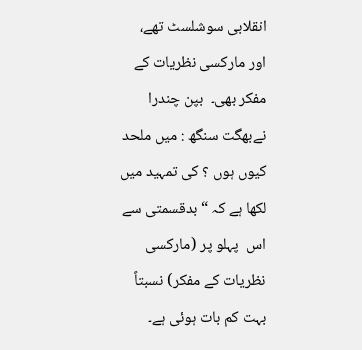انقلابی سوشلسٹ تھے، اور مارکسی نظریات کے مفکر بھی۔  بپن چندرا نےبھگت سنگھ : میں ملحد کیوں ہوں ؟ کی تمہید میں لکھا ہے کہ “بدقسمتی سے  اس  پہلو پر (مارکسی نظریات کے مفکر) نسبتاً بہت کم بات ہوئی ہے۔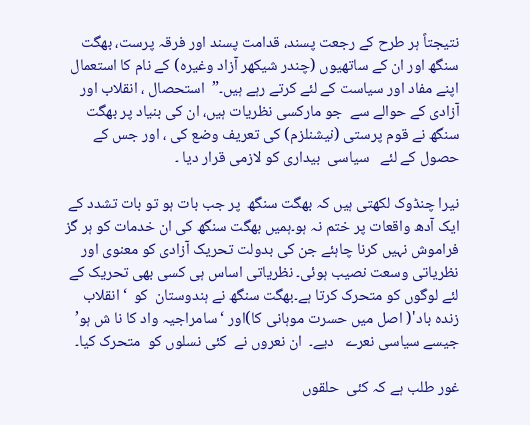نتیجتاً ہر طرح کے رجعت پسند، قدامت پسند اور فرقہ پرست، بھگت سنگھ اور ان کے ساتھیوں (چندر شیکھر آزاد وغیرہ) کے نام کا استعمال اپنے مفاد اور سیاست کے لئے کرتے رہے ہیں۔”  استحصال ، انقلاب اور آزادی کے حوالے سے  جو مارکسی نظریات ہیں، ان کی بنیاد پر بھگت سنگھ نے قوم پرستی (نیشنلزم) کی تعریف وضع کی ، اور جس کے حصول کے لئے   سیاسی  بیداری کو لازمی قرار دیا ۔

نیرا چنڈوک لکھتی ہیں کہ بھگت سنگھ  پر جب بات ہو تو بات تشدد کے ایک آدھ واقعات پر ختم نہ ہو۔ہمیں بھگت سنگھ کی ان خدمات کو ہر گز فراموش نہیں کرنا چاہئے جن کی بدولت تحریک آزادی کو معنوی اور نظریاتی وسعت نصیب ہوئی۔ نظریاتی اساس ہی کسی بھی تحریک کے لئے لوگوں کو متحرک کرتا ہے۔بھگت سنگھ نے ہندوستان  کو  ‘انقلاب زندہ باد'( اصل میں حسرت موہانی کا)اور ‘سامراجیہ واد کا نا ش ہو’ جیسے سیاسی نعرے   دیے۔  ان نعروں نے  کئی نسلوں کو  متحرک کیا۔

غور طلب ہے کہ کئی  حلقوں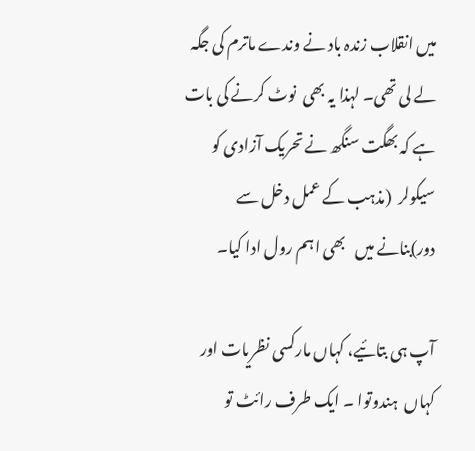میں انقلاب زندہ باد نے وندے ماترم کی جگہ لے لی تھی۔ لہذا یہ بھی  نوٹ کرنے کی بات ہے کہ بھگت سنگھ نے تحریک آزادی کو سیکولر  (مذہب کے عمل دخل سے دور)بنانے میں   بھی اہم رول ادا کیا۔

آپ ہی بتائیے، کہاں مارکسی نظریات اور کہاں  ہندوتوا ۔ ایک طرف رائٹ تو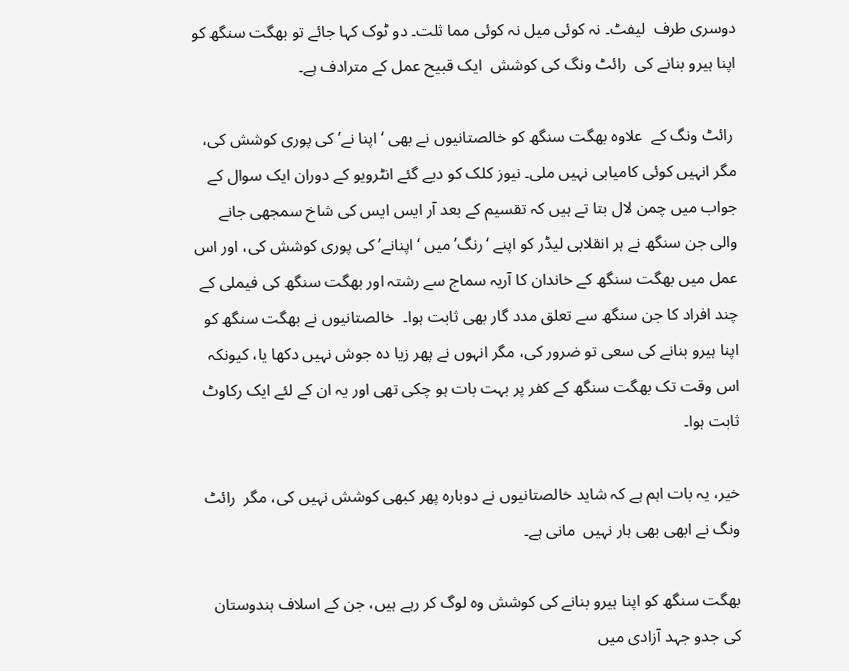دوسری طرف  لیفٹ۔ نہ کوئی میل نہ کوئی مما ثلت۔ دو ٹوک کہا جائے تو بھگت سنگھ کو اپنا ہیرو بنانے کی  رائٹ ونگ کی کوشش  ایک قبیح عمل کے مترادف ہے۔

 رائٹ ونگ کے  علاوہ بھگت سنگھ کو خالصتانیوں نے بھی ‘اپنا نے’ کی پوری کوشش کی، مگر انہیں کوئی کامیابی نہیں ملی۔ نیوز کلک کو دیے گئے انٹرویو کے دوران ایک سوال کے جواب میں چمن لال بتا تے ہیں کہ تقسیم کے بعد آر ایس ایس کی شاخ سمجھی جانے والی جن سنگھ نے ہر انقلابی لیڈر کو اپنے ‘رنگ’ میں ‘اپنانے’ کی پوری کوشش کی، اور اس عمل میں بھگت سنگھ کے خاندان کا آریہ سماج سے رشتہ اور بھگت سنگھ کی فیملی کے چند افراد کا جن سنگھ سے تعلق مدد گار بھی ثابت ہوا۔  خالصتانیوں نے بھگت سنگھ کو اپنا ہیرو بنانے کی سعی تو ضرور کی، مگر انہوں نے پھر زیا دہ جوش نہیں دکھا یا، کیونکہ اس وقت تک بھگت سنگھ کے کفر پر بہت بات ہو چکی تھی اور یہ ان کے لئے ایک رکاوٹ ثابت ہوا۔

خیر، یہ بات اہم ہے کہ شاید خالصتانیوں نے دوبارہ پھر کبھی کوشش نہیں کی، مگر  رائٹ ونگ نے ابھی بھی ہار نہیں  مانی ہے۔

بھگت سنگھ کو اپنا ہیرو بنانے کی کوشش وہ لوگ کر رہے ہیں، جن کے اسلاف ہندوستان کی جدو جہد آزادی میں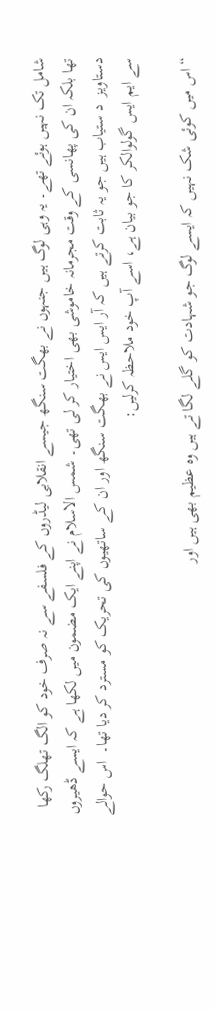شامل تک نہیں ہوئے تھے۔ یہ وہی لوگ ہیں جنہوں نے بھگت سنگھ جیسے انقلابی لیڈروں کے فلسفے سے نہ صرف خود کو الگ تھلگ رکھا تھا بلکہ ان کی پھانسی کے وقت مجرمانہ خاموشی بھی اختیار کر لی تھی۔ شمس الاسلام نے اپنے ایک مضمون میں لکھا ہے کہ ایسے ڈھیروں دستاویز  د ستیاب ہیں جو یہ ثابت کرتے ہیں کہ آر ایس ایس نے بھگت سنگھ اور ان کے ساتھیوں کی تحریک کو مسترد کر دیا تھا۔  اس حوالے سے ایم ایس گولوالکر کا جو بیان ہے، اسے آپ خود ملاحظہ کرلیں:

“اس میں کوئی شک نہیں کہ ایسے لوگ جو شہادت کو گلے لگا تے ہیں وہ عظیم بھی ہیں اور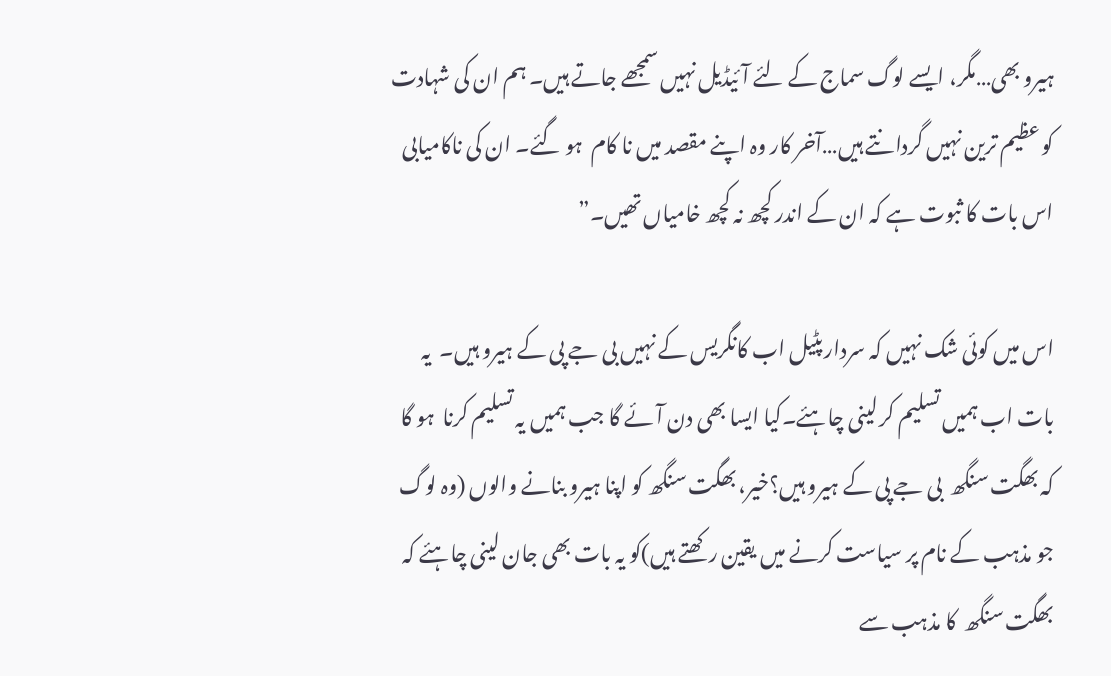ہیرو بھی…مگر، ایسے لوگ سماج کے لئے آئیڈیل نہیں سمجھے جاتے ہیں۔ ہم ان کی شہادت کو عظیم ترین نہیں گردانتے ہیں…آخر کار وہ اپنے مقصد میں نا کام  ہو گئے۔ ان کی ناکامیابی اس بات کا ثبوت ہے کہ ان کے اندر کچھ نہ کچھ خامیاں تھیں۔”

اس میں کوئی شک نہیں کہ سردار پٹیل اب کانگریس کے نہیں بی جے پی کے ہیرو ہیں۔  یہ بات اب ہمیں تسلیم کر لینی چاہئے۔کیا ایسا بھی دن آئے گا جب ہمیں یہ تسلیم کرنا  ہو گا کہ بھگت سنگھ  بی جے پی کے ہیرو ہیں؟خیر، بھگت سنگھ کو اپنا ہیرو بنانے والوں (وہ لوگ جو مذہب کے نام پر سیاست کرنے میں یقین رکھتے ہیں)کو یہ بات بھی جان لینی چاہئے کہ بھگت سنگھ  کا مذہب سے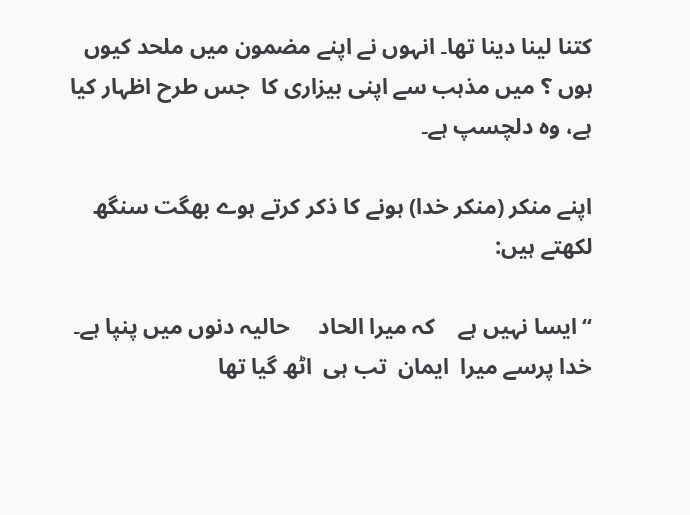کتنا لینا دینا تھا۔ انہوں نے اپنے مضمون میں ملحد کیوں ہوں ؟ میں مذہب سے اپنی بیزاری کا  جس طرح اظہار کیا ہے، وہ دلچسپ ہے۔

اپنے منکر (منکر خدا) ہونے کا ذکر کرتے ہوے بھگت سنگھ لکھتے ہیں:

“ایسا نہیں ہے    کہ میرا الحاد     حالیہ دنوں میں پنپا ہے۔ خدا پرسے میرا  ایمان  تب ہی  اٹھ گیا تھا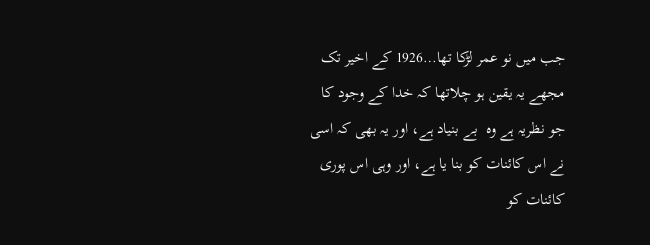جب میں نو عمر لڑکا تھا…1926 کے اخیر تک مجھے یہ یقین ہو چلاتھا کہ خدا کے وجود کا  جو نظریہ ہے وہ  بے بنیاد ہے، اور یہ بھی کہ اسی نے اس کائنات کو بنا یا ہے، اور وہی اس پوری کائنات کو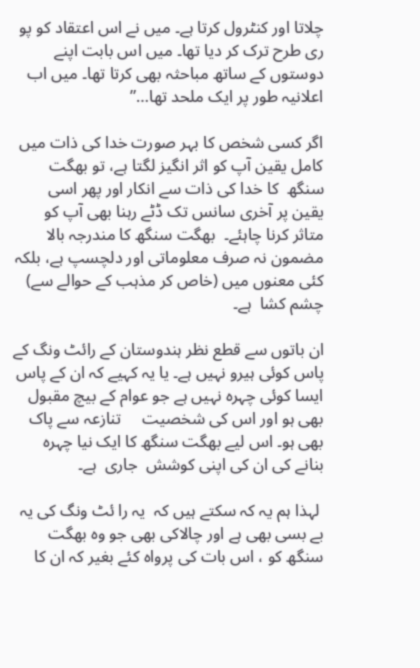چلاتا اور کنٹرول کرتا ہے۔ میں نے اس اعتقاد کو پو ری طرح ترک کر دیا تھا۔ میں اس بابت اپنے دوستوں کے ساتھ مباحثہ بھی کرتا تھا۔ میں اب اعلانیہ طور پر ایک ملحد تھا…”

اگر کسی شخص کا بہر صورت خدا کی ذات میں کامل یقین آپ کو اثر انگیز لگتا ہے، تو بھگت سنگھ  کا خدا کی ذات سے انکار اور پھر اسی یقین پر آخری سانس تک ڈٹے رہنا بھی آپ کو متاثر کرنا چاہئے۔  بھگت سنگھ کا مندرجہ بالا مضمون نہ صرف معلوماتی اور دلچسپ ہے، بلکہ کئی معنوں میں (خاص کر مذہب کے حوالے سے) چشم کشا  ہے۔

ان باتوں سے قطع نظر ہندوستان کے رائٹ ونگ کے پاس کوئی ہیرو نہیں ہے۔ یا یہ کہیے کہ ان کے پاس ایسا کوئی چہرہ نہیں ہے جو عوام کے بیچ مقبول بھی ہو اور اس کی شخصیت     تنازعہ سے پاک بھی ہو۔ اس لیے بھگت سنگھ کا ایک نیا چہرہ بنانے کی ان کی اپنی کوشش  جاری  ہے۔

 لہذا ہم یہ کہ سکتے ہیں کہ  یہ را ئٹ ونگ کی یہ بے بسی بھی ہے اور چالاکی بھی جو وہ بھگت سنگھ کو ، اس بات کی پرواہ کئے بغیر کہ ان کا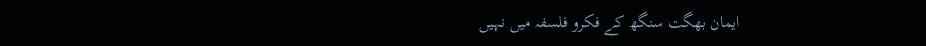ایمان بھگت سنگھ کے فکرو فلسفہ میں نہیں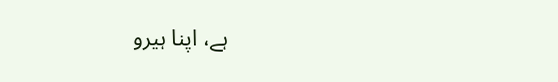ہے، اپنا ہیرو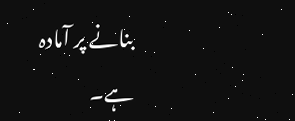بنانے پر آمادہ ہے۔